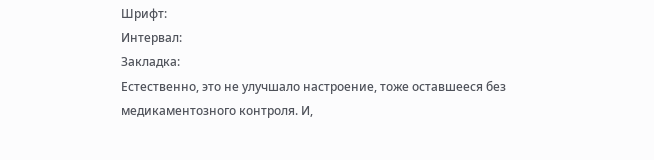Шрифт:
Интервал:
Закладка:
Естественно, это не улучшало настроение, тоже оставшееся без медикаментозного контроля. И,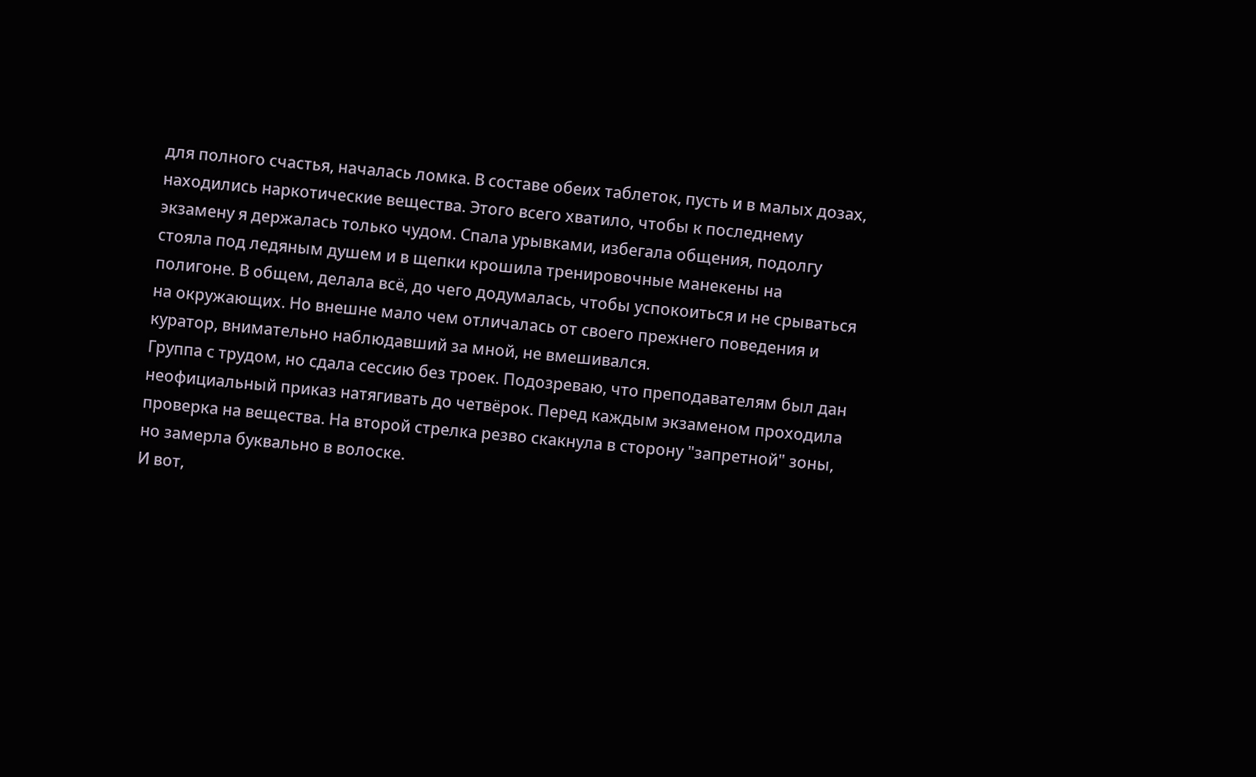для полного счастья, началась ломка. В составе обеих таблеток, пусть и в малых дозах, находились наркотические вещества. Этого всего хватило, чтобы к последнему экзамену я держалась только чудом. Спала урывками, избегала общения, подолгу стояла под ледяным душем и в щепки крошила тренировочные манекены на полигоне. В общем, делала всё, до чего додумалась, чтобы успокоиться и не срываться на окружающих. Но внешне мало чем отличалась от своего прежнего поведения и куратор, внимательно наблюдавший за мной, не вмешивался.
Группа с трудом, но сдала сессию без троек. Подозреваю, что преподавателям был дан неофициальный приказ натягивать до четвёрок. Перед каждым экзаменом проходила проверка на вещества. На второй стрелка резво скакнула в сторону "запретной" зоны, но замерла буквально в волоске.
И вот,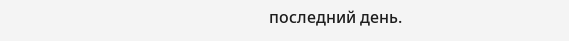последний день.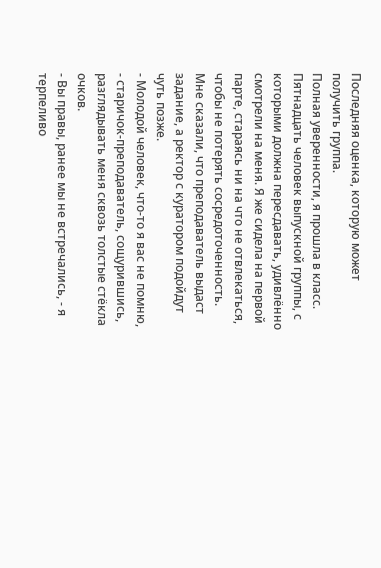Последняя оценка, которую может получить группа.
Полная уверенности, я прошла в класс. Пятнадцать человек выпускной группы, с которыми должна пересдавать, удивлённо смотрели на меня. Я же сидела на первой парте, стараясь ни на что не отвлекаться, чтобы не потерять сосредоточенность. Мне сказали, что преподаватель выдаст задание, а ректор с куратором подойдут чуть позже.
- Молодой человек, что-то я вас не помню, - старичок-преподаватель, сощурившись, разглядывать меня сквозь толстые стёкла очков.
- Вы правы, ранее мы не встречались, - я терпеливо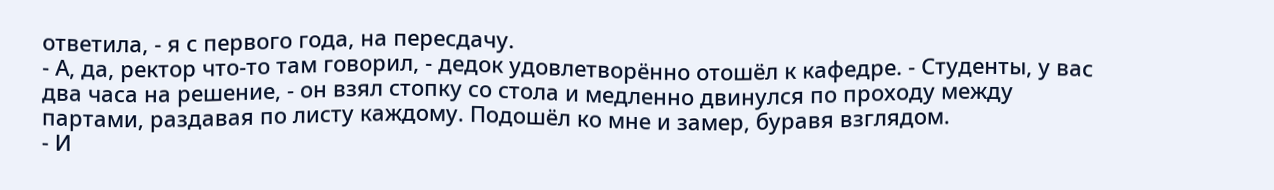ответила, - я с первого года, на пересдачу.
- А, да, ректор что-то там говорил, - дедок удовлетворённо отошёл к кафедре. - Студенты, у вас два часа на решение, - он взял стопку со стола и медленно двинулся по проходу между партами, раздавая по листу каждому. Подошёл ко мне и замер, буравя взглядом.
- И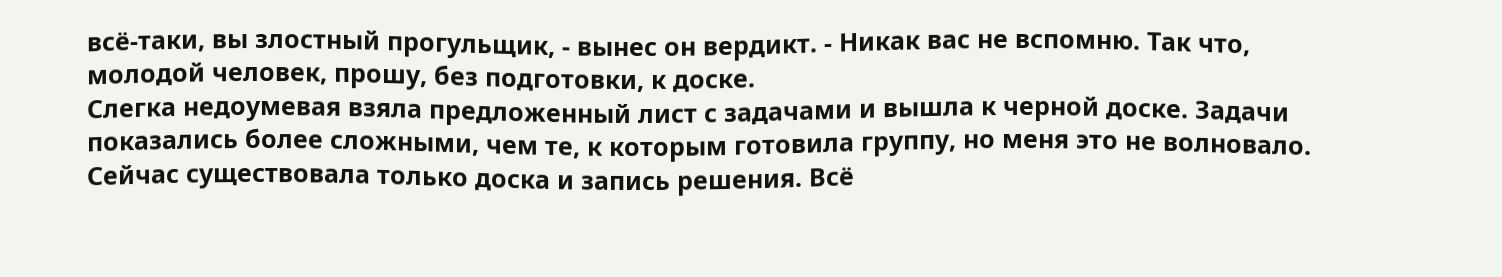всё-таки, вы злостный прогульщик, - вынес он вердикт. - Никак вас не вспомню. Так что, молодой человек, прошу, без подготовки, к доске.
Слегка недоумевая взяла предложенный лист с задачами и вышла к черной доске. Задачи показались более сложными, чем те, к которым готовила группу, но меня это не волновало. Сейчас существовала только доска и запись решения. Всё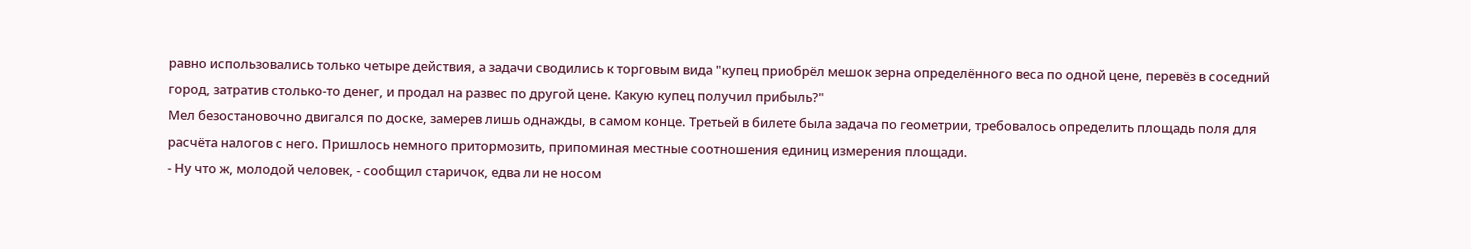равно использовались только четыре действия, а задачи сводились к торговым вида "купец приобрёл мешок зерна определённого веса по одной цене, перевёз в соседний город, затратив столько-то денег, и продал на развес по другой цене. Какую купец получил прибыль?"
Мел безостановочно двигался по доске, замерев лишь однажды, в самом конце. Третьей в билете была задача по геометрии, требовалось определить площадь поля для расчёта налогов с него. Пришлось немного притормозить, припоминая местные соотношения единиц измерения площади.
- Ну что ж, молодой человек, - сообщил старичок, едва ли не носом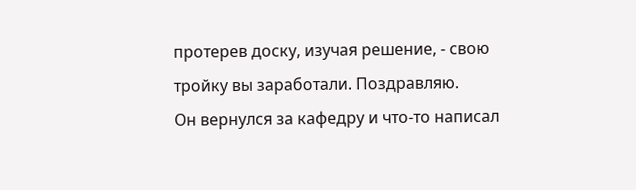протерев доску, изучая решение, - свою тройку вы заработали. Поздравляю.
Он вернулся за кафедру и что-то написал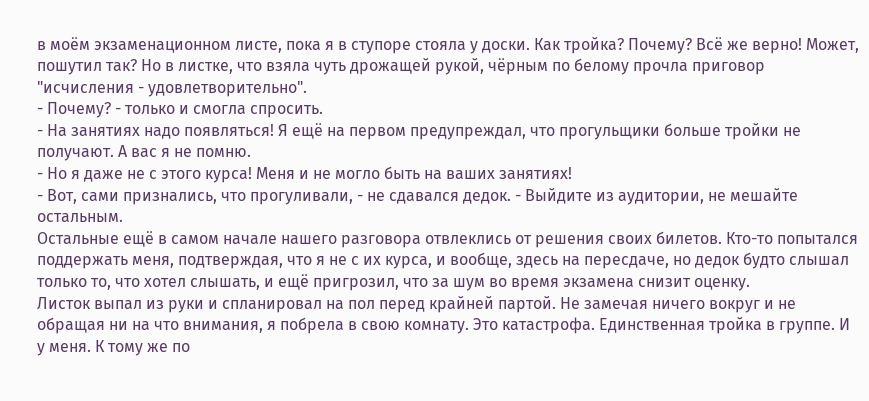в моём экзаменационном листе, пока я в ступоре стояла у доски. Как тройка? Почему? Всё же верно! Может, пошутил так? Но в листке, что взяла чуть дрожащей рукой, чёрным по белому прочла приговор "исчисления - удовлетворительно".
- Почему? - только и смогла спросить.
- На занятиях надо появляться! Я ещё на первом предупреждал, что прогульщики больше тройки не получают. А вас я не помню.
- Но я даже не с этого курса! Меня и не могло быть на ваших занятиях!
- Вот, сами признались, что прогуливали, - не сдавался дедок. - Выйдите из аудитории, не мешайте остальным.
Остальные ещё в самом начале нашего разговора отвлеклись от решения своих билетов. Кто-то попытался поддержать меня, подтверждая, что я не с их курса, и вообще, здесь на пересдаче, но дедок будто слышал только то, что хотел слышать, и ещё пригрозил, что за шум во время экзамена снизит оценку.
Листок выпал из руки и спланировал на пол перед крайней партой. Не замечая ничего вокруг и не обращая ни на что внимания, я побрела в свою комнату. Это катастрофа. Единственная тройка в группе. И у меня. К тому же по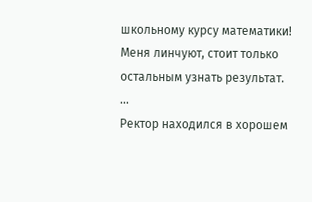школьному курсу математики! Меня линчуют, стоит только остальным узнать результат.
...
Ректор находился в хорошем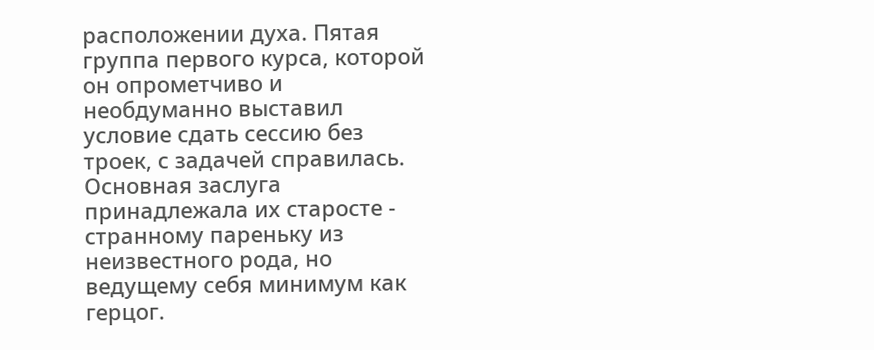расположении духа. Пятая группа первого курса, которой он опрометчиво и необдуманно выставил условие сдать сессию без троек, с задачей справилась. Основная заслуга принадлежала их старосте - странному пареньку из неизвестного рода, но ведущему себя минимум как герцог.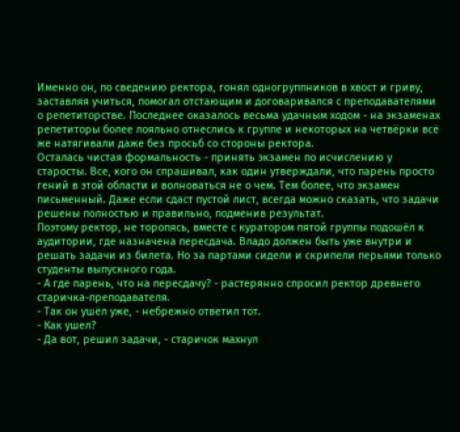Именно он, по сведению ректора, гонял одногруппников в хвост и гриву, заставляя учиться, помогал отстающим и договаривался с преподавателями о репетиторстве. Последнее оказалось весьма удачным ходом - на экзаменах репетиторы более лояльно отнеслись к группе и некоторых на четвёрки всё же натягивали даже без просьб со стороны ректора.
Осталась чистая формальность - принять экзамен по исчислению у старосты. Все, кого он спрашивал, как один утверждали, что парень просто гений в этой области и волноваться не о чем. Тем более, что экзамен письменный. Даже если сдаст пустой лист, всегда можно сказать, что задачи решены полностью и правильно, подменив результат.
Поэтому ректор, не торопясь, вместе с куратором пятой группы подошёл к аудитории, где назначена пересдача. Владо должен быть уже внутри и решать задачи из билета. Но за партами сидели и скрипели перьями только студенты выпускного года.
- А где парень, что на пересдачу? - растерянно спросил ректор древнего старичка-преподавателя.
- Так он ушёл уже, - небрежно ответил тот.
- Как ушел?
- Да вот, решил задачи, - старичок махнул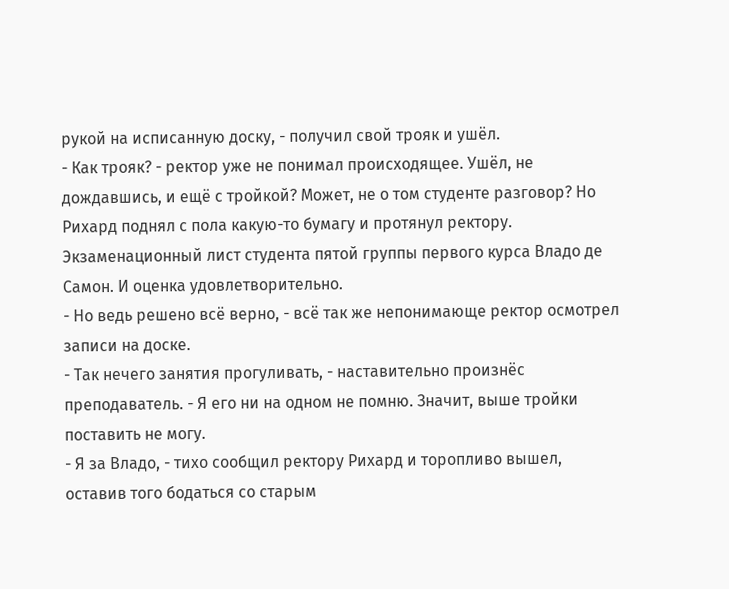рукой на исписанную доску, - получил свой трояк и ушёл.
- Как трояк? - ректор уже не понимал происходящее. Ушёл, не дождавшись, и ещё с тройкой? Может, не о том студенте разговор? Но Рихард поднял с пола какую-то бумагу и протянул ректору. Экзаменационный лист студента пятой группы первого курса Владо де Самон. И оценка удовлетворительно.
- Но ведь решено всё верно, - всё так же непонимающе ректор осмотрел записи на доске.
- Так нечего занятия прогуливать, - наставительно произнёс преподаватель. - Я его ни на одном не помню. Значит, выше тройки поставить не могу.
- Я за Владо, - тихо сообщил ректору Рихард и торопливо вышел, оставив того бодаться со старым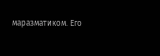маразматиком. Его